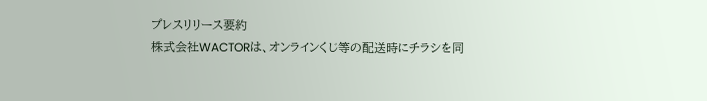プレスリリース要約
株式会社WACTORは、オンラインくじ等の配送時にチラシを同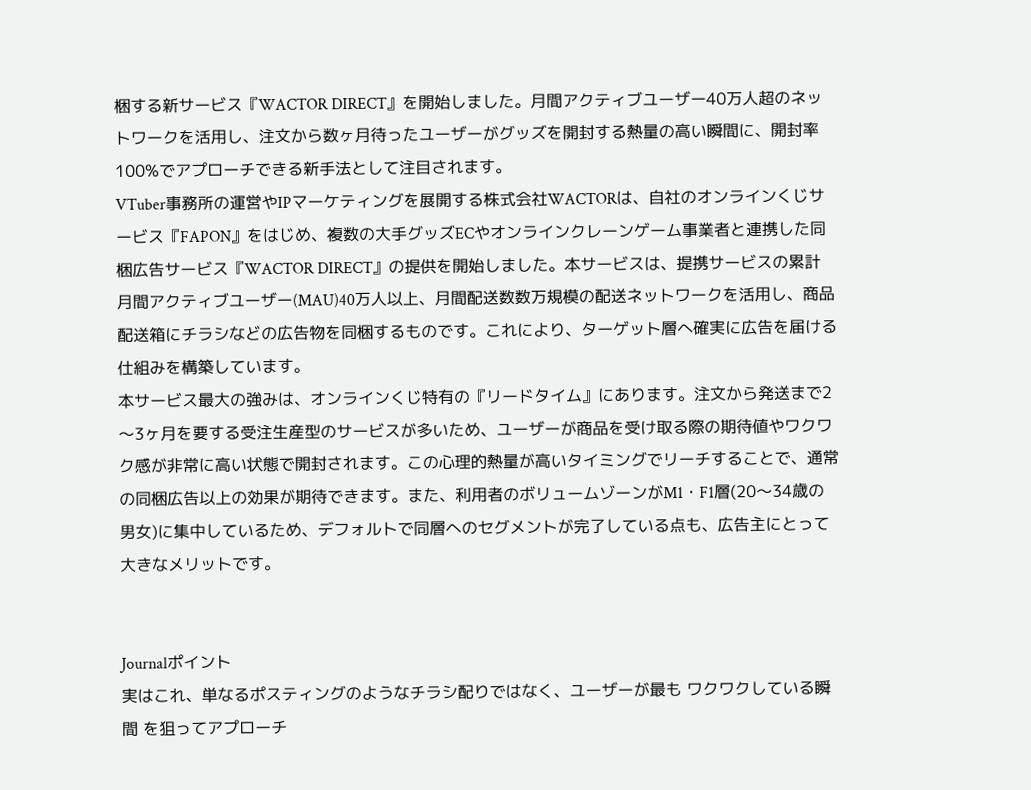梱する新サービス『WACTOR DIRECT』を開始しました。月間アクティブユーザー40万人超のネットワークを活用し、注文から数ヶ月待ったユーザーがグッズを開封する熱量の高い瞬間に、開封率100%でアプローチできる新手法として注目されます。
VTuber事務所の運営やIPマーケティングを展開する株式会社WACTORは、自社のオンラインくじサービス『FAPON』をはじめ、複数の大手グッズECやオンラインクレーンゲーム事業者と連携した同梱広告サービス『WACTOR DIRECT』の提供を開始しました。本サービスは、提携サービスの累計月間アクティブユーザー(MAU)40万人以上、月間配送数数万規模の配送ネットワークを活用し、商品配送箱にチラシなどの広告物を同梱するものです。これにより、ターゲット層へ確実に広告を届ける仕組みを構築しています。
本サービス最大の強みは、オンラインくじ特有の『リードタイム』にあります。注文から発送まで2〜3ヶ月を要する受注生産型のサービスが多いため、ユーザーが商品を受け取る際の期待値やワクワク感が非常に高い状態で開封されます。この心理的熱量が高いタイミングでリーチすることで、通常の同梱広告以上の効果が期待できます。また、利用者のボリュームゾーンがM1・F1層(20〜34歳の男女)に集中しているため、デフォルトで同層へのセグメントが完了している点も、広告主にとって大きなメリットです。


Journalポイント
実はこれ、単なるポスティングのようなチラシ配りではなく、ユーザーが最も ワクワクしている瞬間 を狙ってアプローチ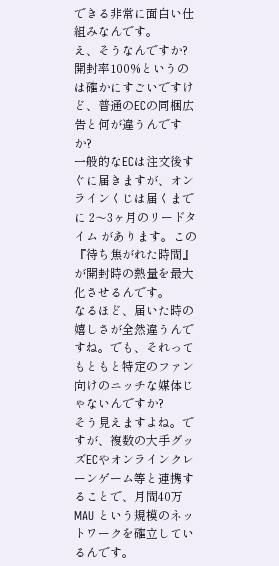できる非常に面白い仕組みなんです。
え、そうなんですか? 開封率100%というのは確かにすごいですけど、普通のECの同梱広告と何が違うんですか?
一般的なECは注文後すぐに届きますが、オンラインくじは届くまでに 2〜3ヶ月のリードタイム があります。この『待ち焦がれた時間』が開封時の熱量を最大化させるんです。
なるほど、届いた時の嬉しさが全然違うんですね。でも、それってもともと特定のファン向けのニッチな媒体じゃないんですか?
そう見えますよね。ですが、複数の大手グッズECやオンラインクレーンゲーム等と連携することで、月間40万MAU という規模のネットワークを確立しているんです。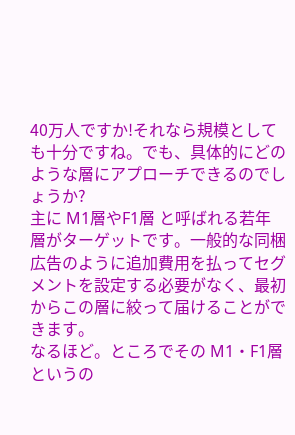40万人ですか!それなら規模としても十分ですね。でも、具体的にどのような層にアプローチできるのでしょうか?
主に M1層やF1層 と呼ばれる若年層がターゲットです。一般的な同梱広告のように追加費用を払ってセグメントを設定する必要がなく、最初からこの層に絞って届けることができます。
なるほど。ところでその M1・F1層 というの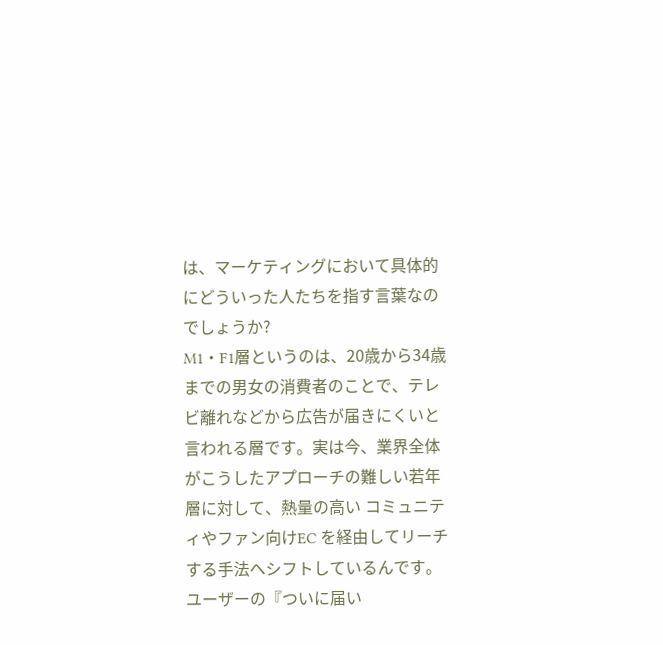は、マーケティングにおいて具体的にどういった人たちを指す言葉なのでしょうか?
M1・F1層というのは、20歳から34歳までの男女の消費者のことで、テレビ離れなどから広告が届きにくいと言われる層です。実は今、業界全体がこうしたアプローチの難しい若年層に対して、熱量の高い コミュニティやファン向けEC を経由してリーチする手法へシフトしているんです。
ユーザーの『ついに届い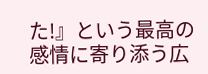た!』という最高の感情に寄り添う広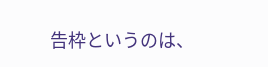告枠というのは、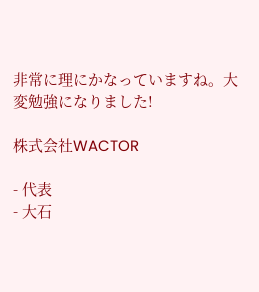非常に理にかなっていますね。大変勉強になりました!

株式会社WACTOR

- 代表
- 大石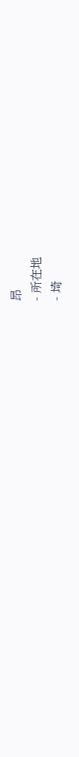昂
- 所在地
- 埼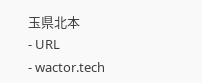玉県北本
- URL
- wactor.tech